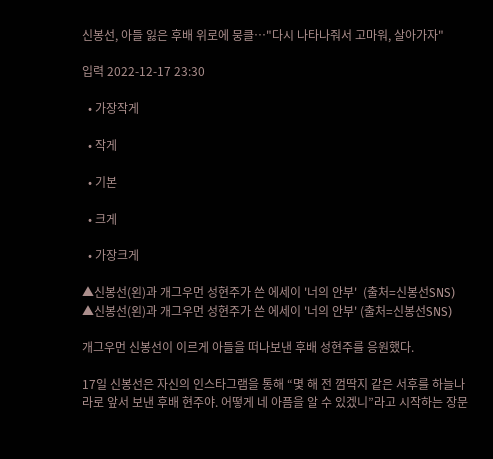신봉선, 아들 잃은 후배 위로에 뭉클…"다시 나타나줘서 고마워, 살아가자"

입력 2022-12-17 23:30

  • 가장작게

  • 작게

  • 기본

  • 크게

  • 가장크게

▲신봉선(왼)과 개그우먼 성현주가 쓴 에세이 '너의 안부'  (출처=신봉선SNS)
▲신봉선(왼)과 개그우먼 성현주가 쓴 에세이 '너의 안부' (출처=신봉선SNS)

개그우먼 신봉선이 이르게 아들을 떠나보낸 후배 성현주를 응원했다.

17일 신봉선은 자신의 인스타그램을 통해 “몇 해 전 껌딱지 같은 서후를 하늘나라로 앞서 보낸 후배 현주야. 어떻게 네 아픔을 알 수 있겠니”라고 시작하는 장문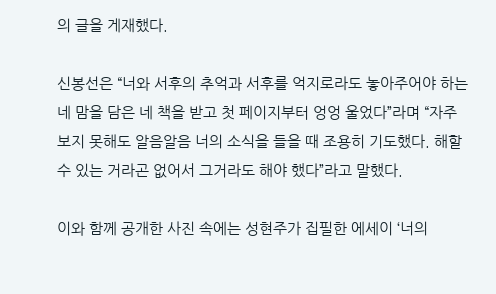의 글을 게재했다.

신봉선은 “너와 서후의 추억과 서후를 억지로라도 놓아주어야 하는 네 맘을 담은 네 책을 받고 첫 페이지부터 엉엉 울었다”라며 “자주 보지 못해도 알음알음 너의 소식을 들을 때 조용히 기도했다. 해할 수 있는 거라곤 없어서 그거라도 해야 했다”라고 말했다.

이와 함께 공개한 사진 속에는 성현주가 집필한 에세이 ‘너의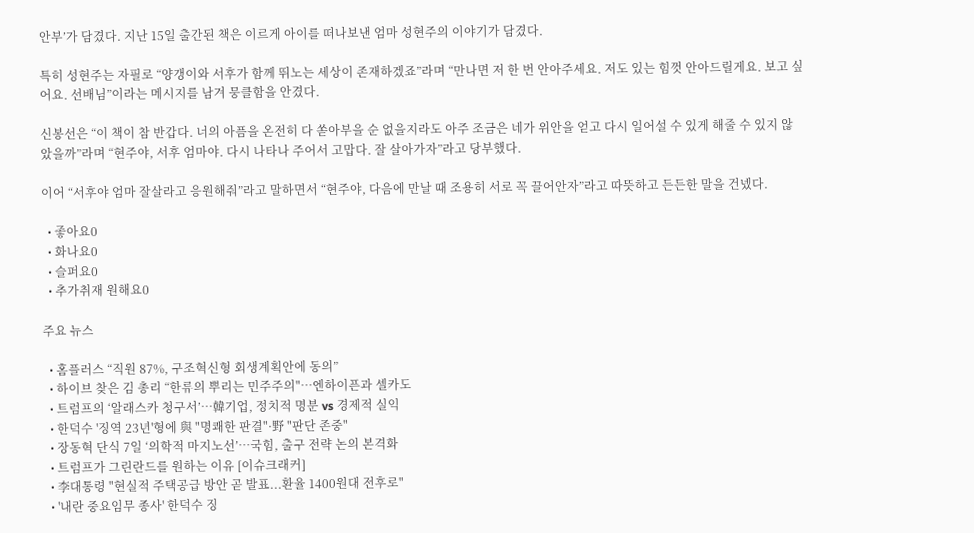안부’가 담겼다. 지난 15일 출간된 책은 이르게 아이를 떠나보낸 엄마 성현주의 이야기가 담겼다.

특히 성현주는 자필로 “양갱이와 서후가 함께 뛰노는 세상이 존재하겠죠”라며 “만나면 저 한 번 안아주세요. 저도 있는 힘껏 안아드릴게요. 보고 싶어요. 선배님”이라는 메시지를 남겨 뭉클함을 안겼다.

신봉선은 “이 책이 참 반갑다. 너의 아픔을 온전히 다 쏟아부을 순 없을지라도 아주 조금은 네가 위안을 얻고 다시 일어설 수 있게 해줄 수 있지 않았을까”라며 “현주야, 서후 엄마야. 다시 나타나 주어서 고맙다. 잘 살아가자”라고 당부했다.

이어 “서후야 엄마 잘살라고 응원해줘”라고 말하면서 “현주야, 다음에 만날 때 조용히 서로 꼭 끌어안자”라고 따뜻하고 든든한 말을 건넸다.

  • 좋아요0
  • 화나요0
  • 슬퍼요0
  • 추가취재 원해요0

주요 뉴스

  • 홈플러스 “직원 87%, 구조혁신형 회생계획안에 동의”
  • 하이브 찾은 김 총리 “한류의 뿌리는 민주주의"⋯엔하이픈과 셀카도
  • 트럼프의 ‘알래스카 청구서’…韓기업, 정치적 명분 vs 경제적 실익
  • 한덕수 '징역 23년'형에 與 "명쾌한 판결"·野 "판단 존중"
  • 장동혁 단식 7일 ‘의학적 마지노선’…국힘, 출구 전략 논의 본격화
  • 트럼프가 그린란드를 원하는 이유 [이슈크래커]
  • 李대통령 "현실적 주택공급 방안 곧 발표...환율 1400원대 전후로"
  • '내란 중요임무 종사' 한덕수 징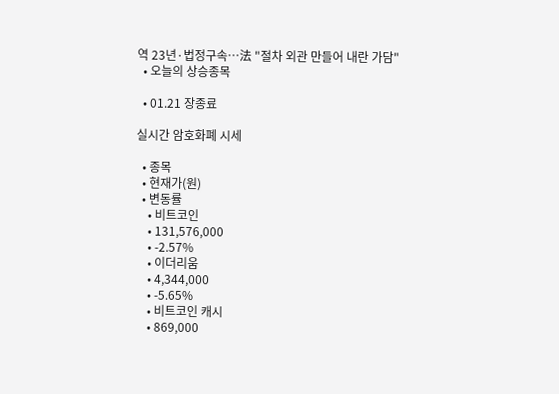역 23년·법정구속…法 "절차 외관 만들어 내란 가담"
  • 오늘의 상승종목

  • 01.21 장종료

실시간 암호화폐 시세

  • 종목
  • 현재가(원)
  • 변동률
    • 비트코인
    • 131,576,000
    • -2.57%
    • 이더리움
    • 4,344,000
    • -5.65%
    • 비트코인 캐시
    • 869,000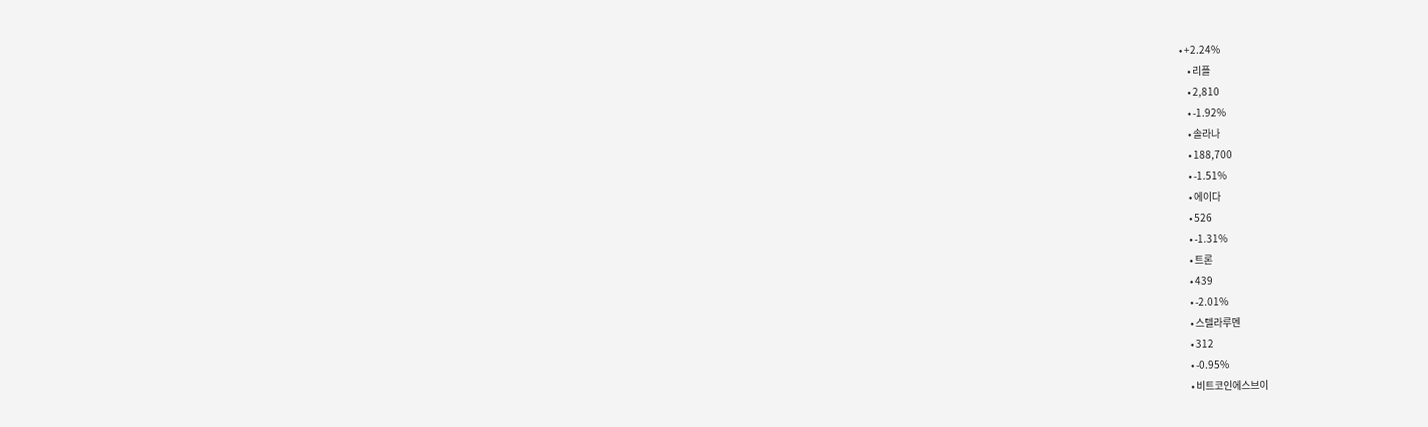• +2.24%
    • 리플
    • 2,810
    • -1.92%
    • 솔라나
    • 188,700
    • -1.51%
    • 에이다
    • 526
    • -1.31%
    • 트론
    • 439
    • -2.01%
    • 스텔라루멘
    • 312
    • -0.95%
    • 비트코인에스브이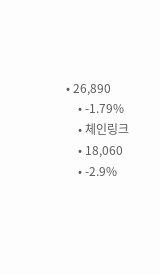• 26,890
    • -1.79%
    • 체인링크
    • 18,060
    • -2.9%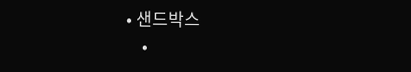• 샌드박스
    •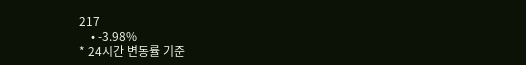217
    • -3.98%
* 24시간 변동률 기준